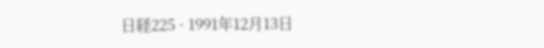日経225 · 1991年12月13日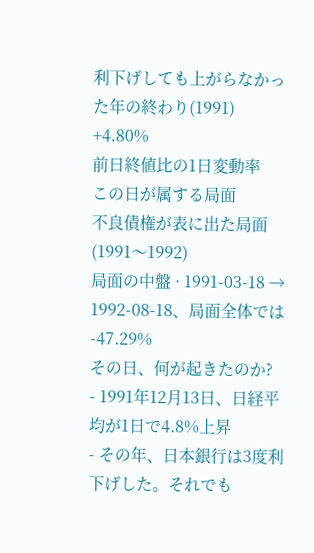利下げしても上がらなかった年の終わり(1991)
+4.80%
前日終値比の1日変動率
この日が属する局面
不良債権が表に出た局面(1991〜1992)
局面の中盤 · 1991-03-18 → 1992-08-18、局面全体では-47.29%
その日、何が起きたのか?
- 1991年12月13日、日経平均が1日で4.8%上昇
- その年、日本銀行は3度利下げした。それでも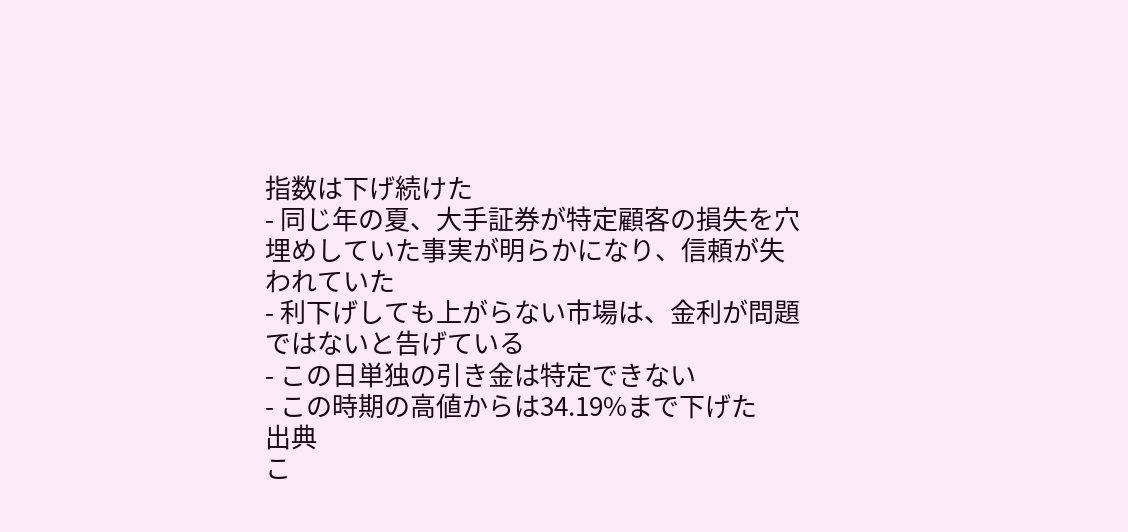指数は下げ続けた
- 同じ年の夏、大手証券が特定顧客の損失を穴埋めしていた事実が明らかになり、信頼が失われていた
- 利下げしても上がらない市場は、金利が問題ではないと告げている
- この日単独の引き金は特定できない
- この時期の高値からは34.19%まで下げた
出典
こ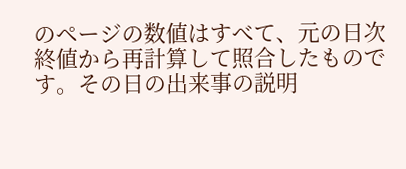のページの数値はすべて、元の日次終値から再計算して照合したものです。その日の出来事の説明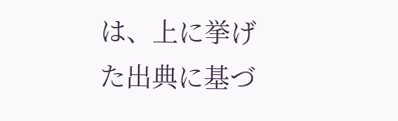は、上に挙げた出典に基づ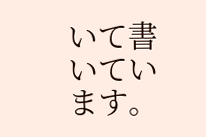いて書いています。